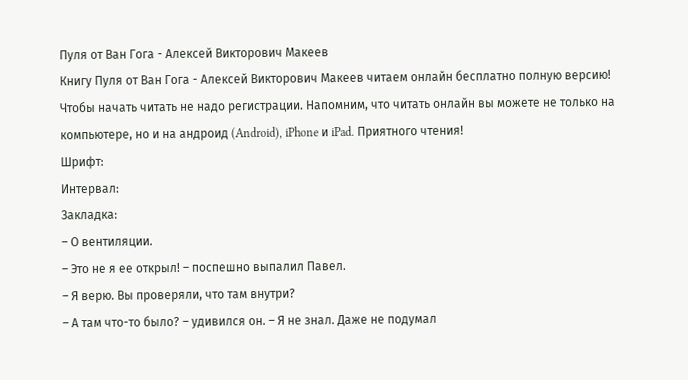Пуля от Ван Гога - Алексей Викторович Макеев
Книгу Пуля от Ван Гога - Алексей Викторович Макеев читаем онлайн бесплатно полную версию! Чтобы начать читать не надо регистрации. Напомним, что читать онлайн вы можете не только на компьютере, но и на андроид (Android), iPhone и iPad. Приятного чтения!
Шрифт:
Интервал:
Закладка:
– О вентиляции.
– Это не я ее открыл! – поспешно выпалил Павел.
– Я верю. Вы проверяли, что там внутри?
– А там что-то было? – удивился он. – Я не знал. Даже не подумал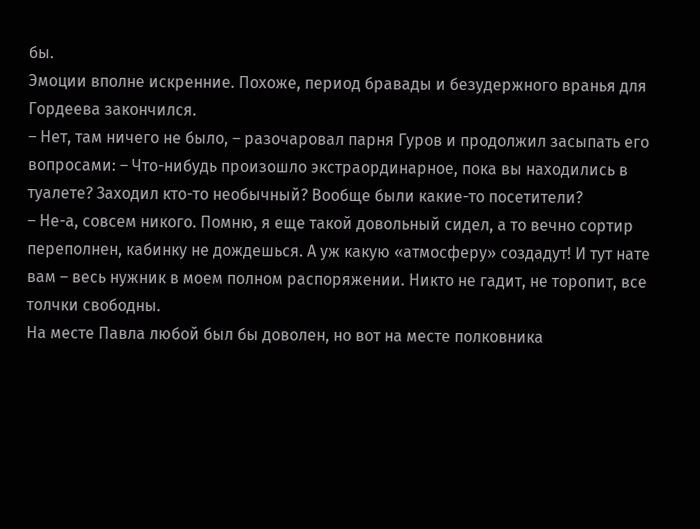бы.
Эмоции вполне искренние. Похоже, период бравады и безудержного вранья для Гордеева закончился.
– Нет, там ничего не было, – разочаровал парня Гуров и продолжил засыпать его вопросами: – Что-нибудь произошло экстраординарное, пока вы находились в туалете? Заходил кто-то необычный? Вообще были какие-то посетители?
– Не-а, совсем никого. Помню, я еще такой довольный сидел, а то вечно сортир переполнен, кабинку не дождешься. А уж какую «атмосферу» создадут! И тут нате вам – весь нужник в моем полном распоряжении. Никто не гадит, не торопит, все толчки свободны.
На месте Павла любой был бы доволен, но вот на месте полковника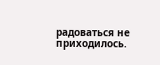радоваться не приходилось.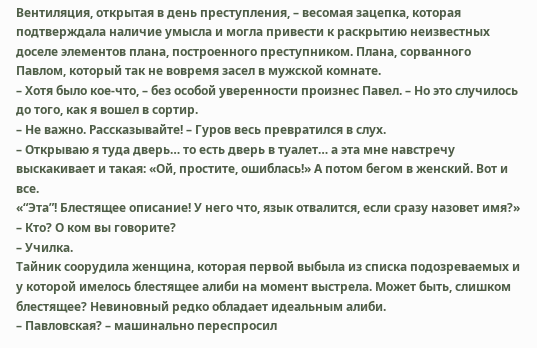Вентиляция, открытая в день преступления, – весомая зацепка, которая подтверждала наличие умысла и могла привести к раскрытию неизвестных доселе элементов плана, построенного преступником. Плана, сорванного Павлом, который так не вовремя засел в мужской комнате.
– Хотя было кое-что, – без особой уверенности произнес Павел. – Но это случилось до того, как я вошел в сортир.
– Не важно. Рассказывайте! – Гуров весь превратился в слух.
– Открываю я туда дверь… то есть дверь в туалет… а эта мне навстречу выскакивает и такая: «Ой, простите, ошиблась!» А потом бегом в женский. Вот и все.
«“Эта”! Блестящее описание! У него что, язык отвалится, если сразу назовет имя?»
– Кто? О ком вы говорите?
– Училка.
Тайник соорудила женщина, которая первой выбыла из списка подозреваемых и у которой имелось блестящее алиби на момент выстрела. Может быть, слишком блестящее? Невиновный редко обладает идеальным алиби.
– Павловская? – машинально переспросил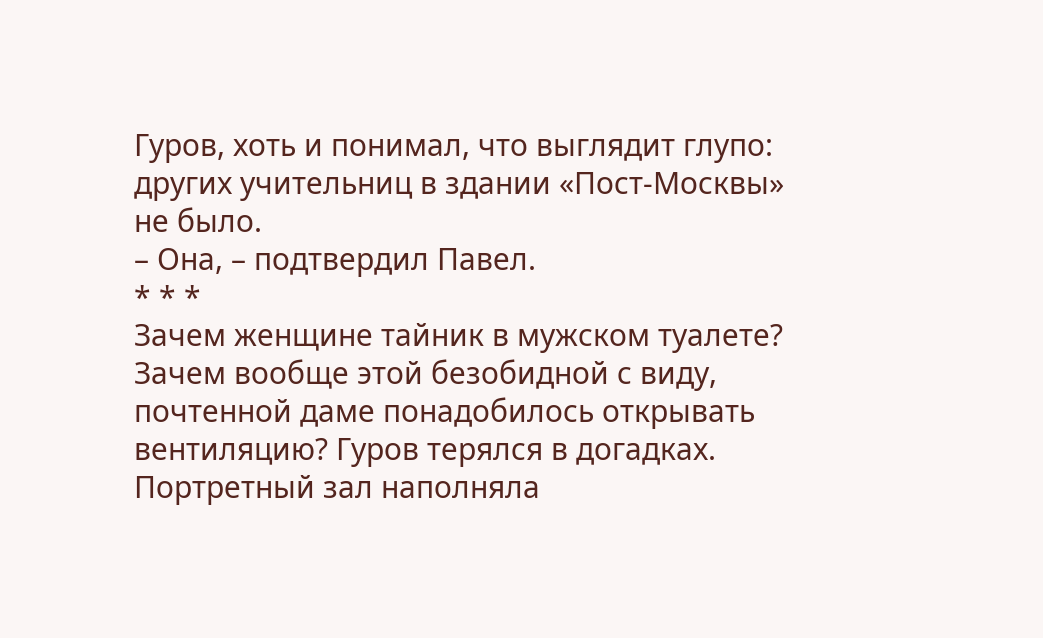Гуров, хоть и понимал, что выглядит глупо: других учительниц в здании «Пост-Москвы» не было.
– Она, – подтвердил Павел.
* * *
Зачем женщине тайник в мужском туалете? Зачем вообще этой безобидной с виду, почтенной даме понадобилось открывать вентиляцию? Гуров терялся в догадках.
Портретный зал наполняла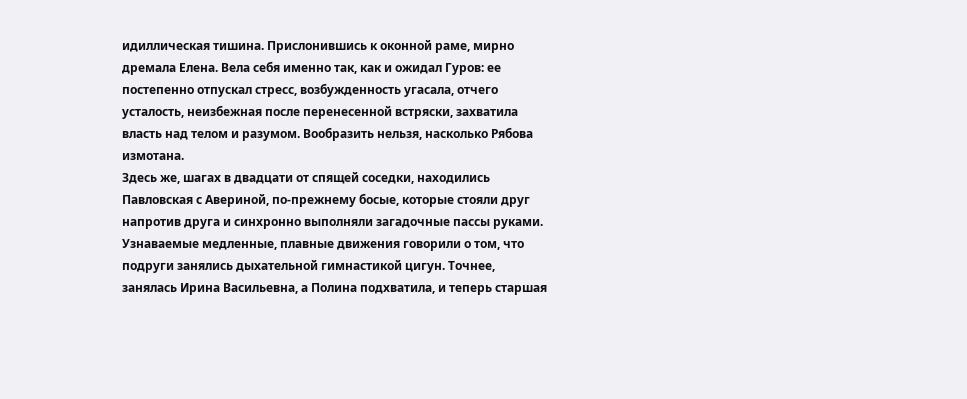идиллическая тишина. Прислонившись к оконной раме, мирно дремала Елена. Вела себя именно так, как и ожидал Гуров: ее постепенно отпускал стресс, возбужденность угасала, отчего усталость, неизбежная после перенесенной встряски, захватила власть над телом и разумом. Вообразить нельзя, насколько Рябова измотана.
Здесь же, шагах в двадцати от спящей соседки, находились Павловская с Авериной, по-прежнему босые, которые стояли друг напротив друга и синхронно выполняли загадочные пассы руками. Узнаваемые медленные, плавные движения говорили о том, что подруги занялись дыхательной гимнастикой цигун. Точнее, занялась Ирина Васильевна, а Полина подхватила, и теперь старшая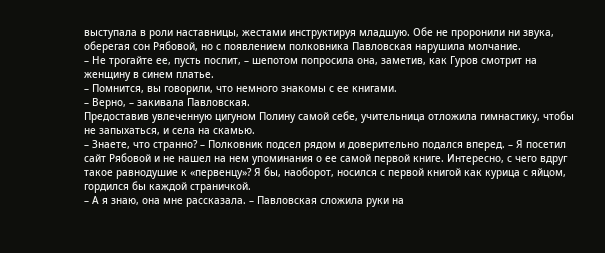выступала в роли наставницы, жестами инструктируя младшую. Обе не проронили ни звука, оберегая сон Рябовой, но с появлением полковника Павловская нарушила молчание.
– Не трогайте ее, пусть поспит, – шепотом попросила она, заметив, как Гуров смотрит на женщину в синем платье.
– Помнится, вы говорили, что немного знакомы с ее книгами.
– Верно, – закивала Павловская.
Предоставив увлеченную цигуном Полину самой себе, учительница отложила гимнастику, чтобы не запыхаться, и села на скамью.
– Знаете, что странно? – Полковник подсел рядом и доверительно подался вперед. – Я посетил сайт Рябовой и не нашел на нем упоминания о ее самой первой книге. Интересно, с чего вдруг такое равнодушие к «первенцу»? Я бы, наоборот, носился с первой книгой как курица с яйцом, гордился бы каждой страничкой.
– А я знаю, она мне рассказала. – Павловская сложила руки на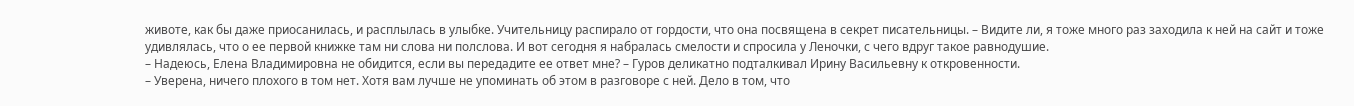животе, как бы даже приосанилась, и расплылась в улыбке. Учительницу распирало от гордости, что она посвящена в секрет писательницы. – Видите ли, я тоже много раз заходила к ней на сайт и тоже удивлялась, что о ее первой книжке там ни слова ни полслова. И вот сегодня я набралась смелости и спросила у Леночки, с чего вдруг такое равнодушие.
– Надеюсь, Елена Владимировна не обидится, если вы передадите ее ответ мне? – Гуров деликатно подталкивал Ирину Васильевну к откровенности.
– Уверена, ничего плохого в том нет. Хотя вам лучше не упоминать об этом в разговоре с ней. Дело в том, что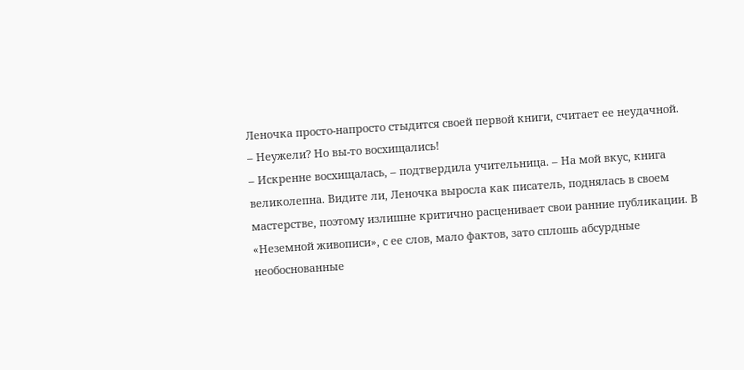Леночка просто-напросто стыдится своей первой книги, считает ее неудачной.
– Неужели? Но вы-то восхищались!
– Искренне восхищалась, – подтвердила учительница. – На мой вкус, книга великолепна. Видите ли, Леночка выросла как писатель, поднялась в своем мастерстве, поэтому излишне критично расценивает свои ранние публикации. В «Неземной живописи», с ее слов, мало фактов, зато сплошь абсурдные необоснованные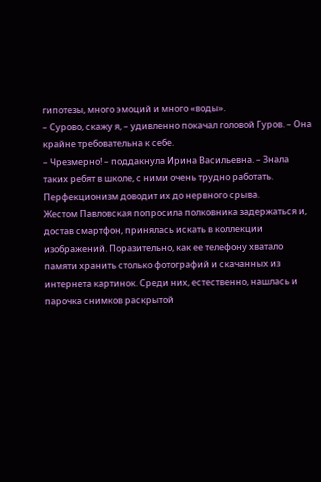гипотезы, много эмоций и много «воды».
– Сурово, скажу я, – удивленно покачал головой Гуров. – Она крайне требовательна к себе.
– Чрезмерно! – поддакнула Ирина Васильевна. – Знала таких ребят в школе, с ними очень трудно работать. Перфекционизм доводит их до нервного срыва.
Жестом Павловская попросила полковника задержаться и, достав смартфон, принялась искать в коллекции изображений. Поразительно, как ее телефону хватало памяти хранить столько фотографий и скачанных из интернета картинок. Среди них, естественно, нашлась и парочка снимков раскрытой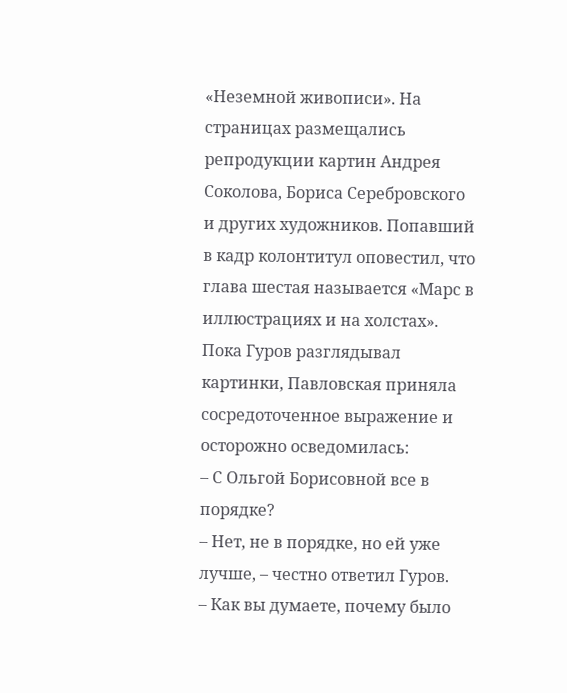«Неземной живописи». На страницах размещались репродукции картин Андрея Соколова, Бориса Серебровского и других художников. Попавший в кадр колонтитул оповестил, что глава шестая называется «Марс в иллюстрациях и на холстах».
Пока Гуров разглядывал картинки, Павловская приняла сосредоточенное выражение и осторожно осведомилась:
– С Ольгой Борисовной все в порядке?
– Нет, не в порядке, но ей уже лучше, – честно ответил Гуров.
– Как вы думаете, почему было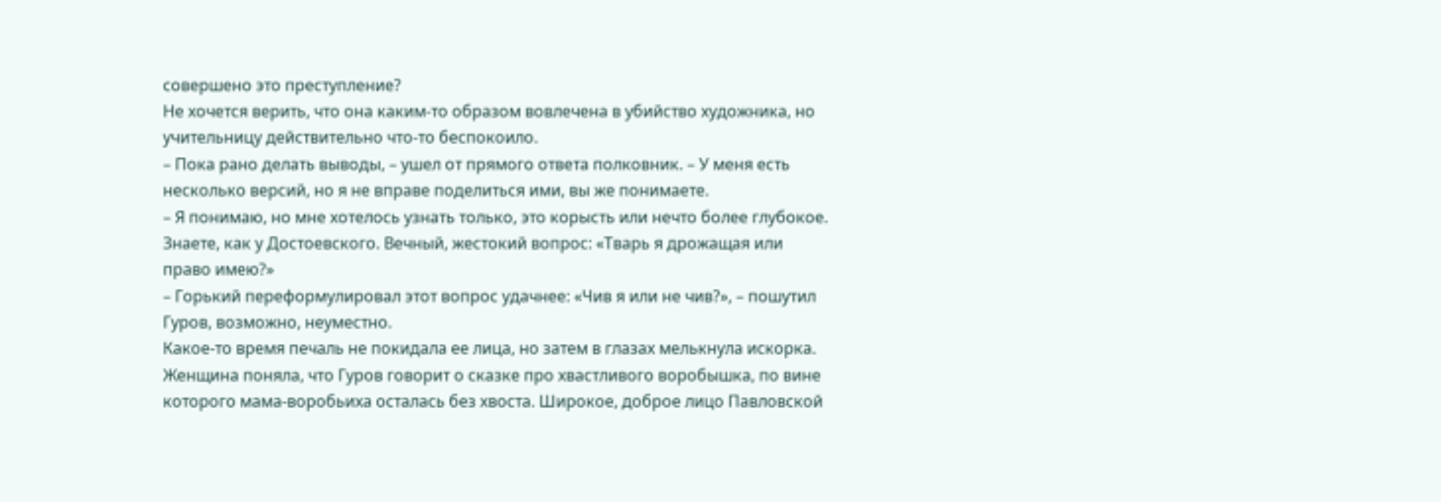совершено это преступление?
Не хочется верить, что она каким-то образом вовлечена в убийство художника, но учительницу действительно что-то беспокоило.
– Пока рано делать выводы, – ушел от прямого ответа полковник. – У меня есть несколько версий, но я не вправе поделиться ими, вы же понимаете.
– Я понимаю, но мне хотелось узнать только, это корысть или нечто более глубокое. Знаете, как у Достоевского. Вечный, жестокий вопрос: «Тварь я дрожащая или право имею?»
– Горький переформулировал этот вопрос удачнее: «Чив я или не чив?», – пошутил Гуров, возможно, неуместно.
Какое-то время печаль не покидала ее лица, но затем в глазах мелькнула искорка. Женщина поняла, что Гуров говорит о сказке про хвастливого воробышка, по вине которого мама-воробьиха осталась без хвоста. Широкое, доброе лицо Павловской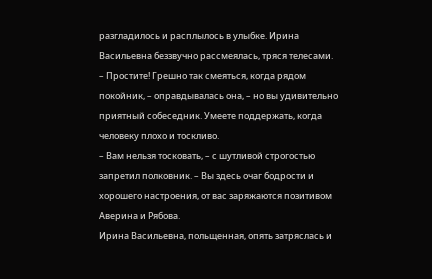разгладилось и расплылось в улыбке. Ирина Васильевна беззвучно рассмеялась, тряся телесами.
– Простите! Грешно так смеяться, когда рядом покойник, – оправдывалась она, – но вы удивительно приятный собеседник. Умеете поддержать, когда человеку плохо и тоскливо.
– Вам нельзя тосковать, – с шутливой строгостью запретил полковник. – Вы здесь очаг бодрости и хорошего настроения, от вас заряжаются позитивом Аверина и Рябова.
Ирина Васильевна, польщенная, опять затряслась и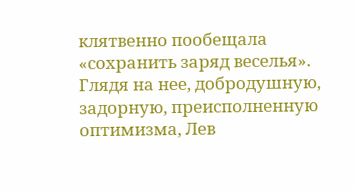клятвенно пообещала «сохранить заряд веселья». Глядя на нее, добродушную, задорную, преисполненную оптимизма, Лев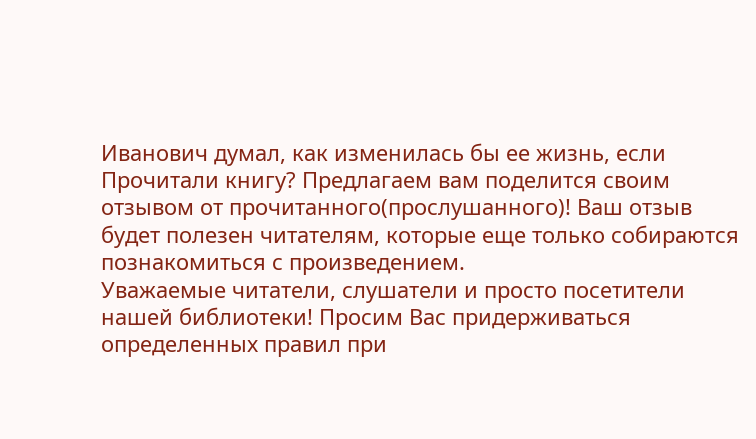Иванович думал, как изменилась бы ее жизнь, если
Прочитали книгу? Предлагаем вам поделится своим отзывом от прочитанного(прослушанного)! Ваш отзыв будет полезен читателям, которые еще только собираются познакомиться с произведением.
Уважаемые читатели, слушатели и просто посетители нашей библиотеки! Просим Вас придерживаться определенных правил при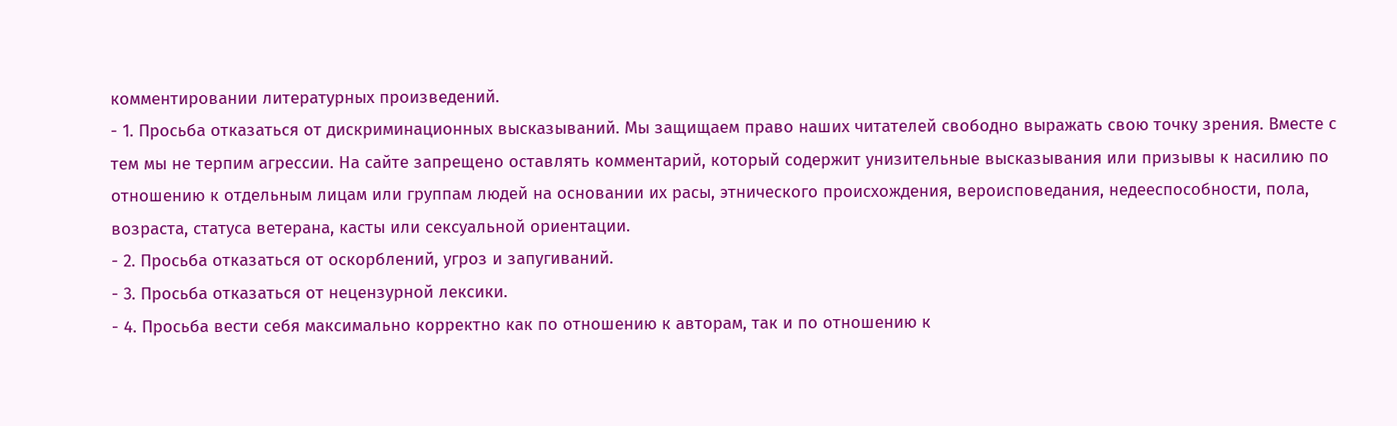комментировании литературных произведений.
- 1. Просьба отказаться от дискриминационных высказываний. Мы защищаем право наших читателей свободно выражать свою точку зрения. Вместе с тем мы не терпим агрессии. На сайте запрещено оставлять комментарий, который содержит унизительные высказывания или призывы к насилию по отношению к отдельным лицам или группам людей на основании их расы, этнического происхождения, вероисповедания, недееспособности, пола, возраста, статуса ветерана, касты или сексуальной ориентации.
- 2. Просьба отказаться от оскорблений, угроз и запугиваний.
- 3. Просьба отказаться от нецензурной лексики.
- 4. Просьба вести себя максимально корректно как по отношению к авторам, так и по отношению к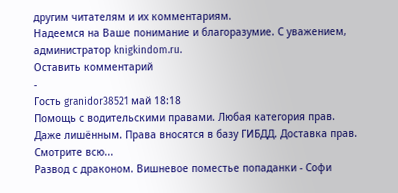другим читателям и их комментариям.
Надеемся на Ваше понимание и благоразумие. С уважением, администратор knigkindom.ru.
Оставить комментарий
-
Гость granidor38521 май 18:18
Помощь с водительскими правами. Любая категория прав. Даже лишённым. Права вносятся в базу ГИБДД. Доставка прав. Смотрите всю...
Развод с драконом. Вишневое поместье попаданки - Софи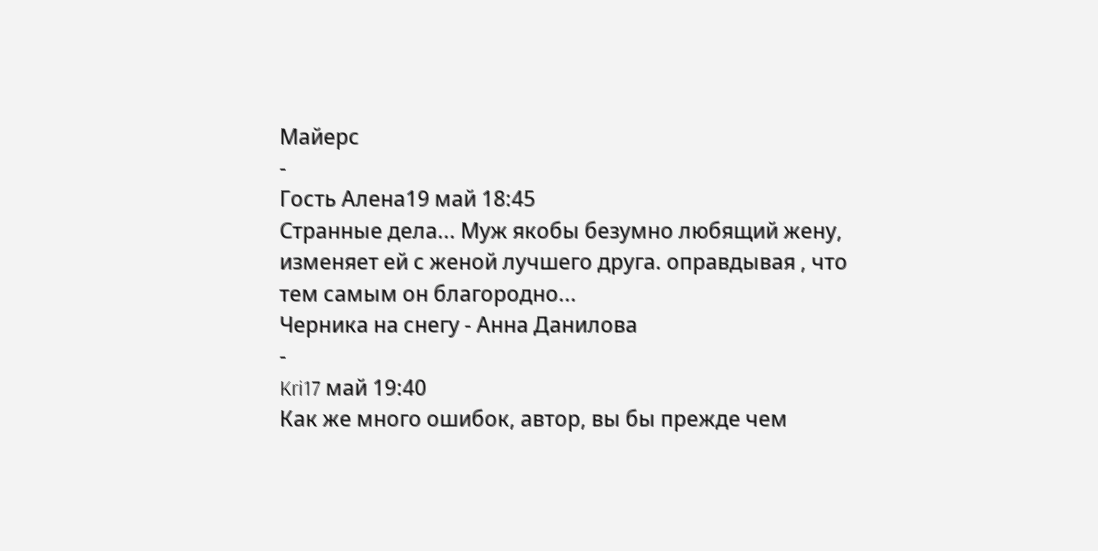Майерс
-
Гость Алена19 май 18:45
Странные дела... Муж якобы безумно любящий жену, изменяет ей с женой лучшего друга. оправдывая , что тем самым он благородно...
Черника на снегу - Анна Данилова
-
Kri17 май 19:40
Как же много ошибок, автор, вы бы прежде чем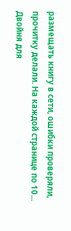размещать книгу в сети, ошибки проверяли, прочитку делали. На каждой странице по 10...
Двойня для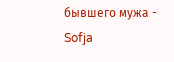бывшего мужа - Sofja